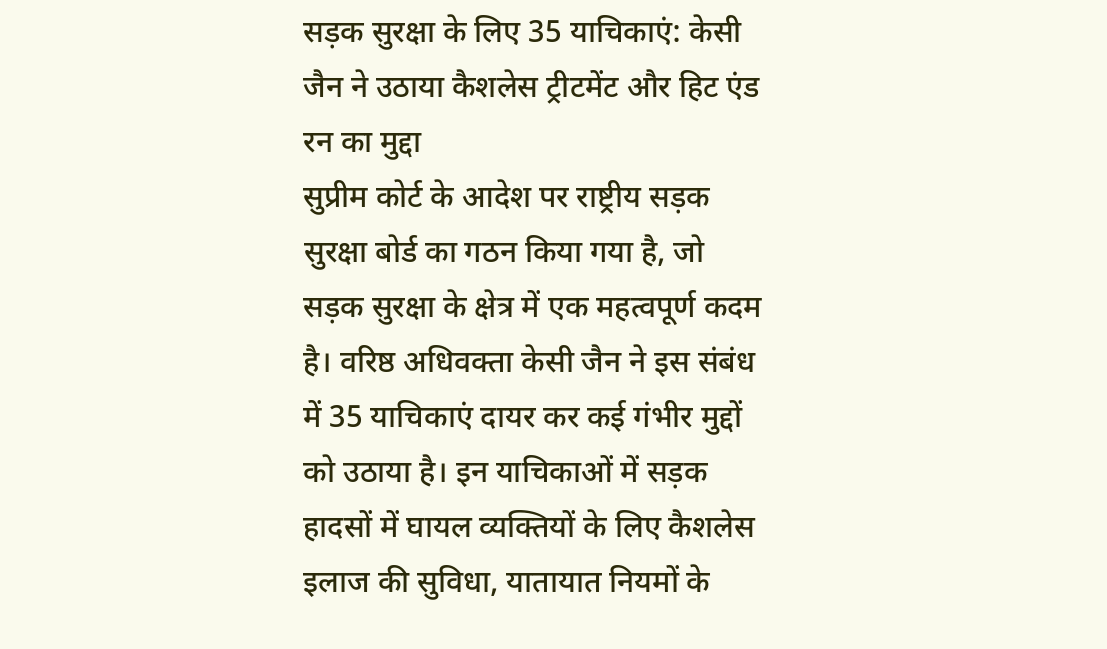सड़क सुरक्षा के लिए 35 याचिकाएं: केसी जैन ने उठाया कैशलेस ट्रीटमेंट और हिट एंड रन का मुद्दा
सुप्रीम कोर्ट के आदेश पर राष्ट्रीय सड़क सुरक्षा बोर्ड का गठन किया गया है, जो सड़क सुरक्षा के क्षेत्र में एक महत्वपूर्ण कदम है। वरिष्ठ अधिवक्ता केसी जैन ने इस संबंध में 35 याचिकाएं दायर कर कई गंभीर मुद्दों को उठाया है। इन याचिकाओं में सड़क हादसों में घायल व्यक्तियों के लिए कैशलेस इलाज की सुविधा, यातायात नियमों के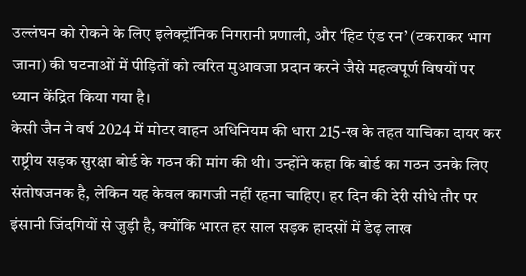उल्लंघन को रोकने के लिए इलेक्ट्रॉनिक निगरानी प्रणाली, और ‘हिट एंड रन’ (टकराकर भाग जाना) की घटनाओं में पीड़ितों को त्वरित मुआवजा प्रदान करने जैसे महत्वपूर्ण विषयों पर ध्यान केंद्रित किया गया है।
केसी जैन ने वर्ष 2024 में मोटर वाहन अधिनियम की धारा 215-ख के तहत याचिका दायर कर राष्ट्रीय सड़क सुरक्षा बोर्ड के गठन की मांग की थी। उन्होंने कहा कि बोर्ड का गठन उनके लिए संतोषजनक है, लेकिन यह केवल कागजी नहीं रहना चाहिए। हर दिन की देरी सीधे तौर पर इंसानी जिंदगियों से जुड़ी है, क्योंकि भारत हर साल सड़क हादसों में डेढ़ लाख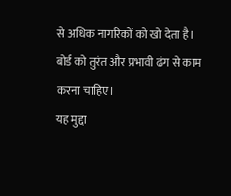से अधिक नागरिकों को खो देता है। बोर्ड को तुरंत और प्रभावी ढंग से काम करना चाहिए।
यह मुद्दा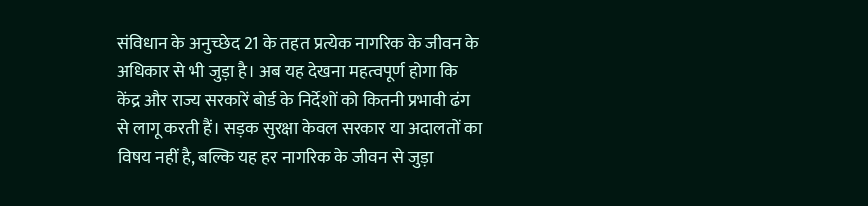संविधान के अनुच्छेद 21 के तहत प्रत्येक नागरिक के जीवन के अधिकार से भी जुड़ा है। अब यह देखना महत्वपूर्ण होगा कि केंद्र और राज्य सरकारें बोर्ड के निर्देशों को कितनी प्रभावी ढंग से लागू करती हैं। सड़क सुरक्षा केवल सरकार या अदालतों का विषय नहीं है, बल्कि यह हर नागरिक के जीवन से जुड़ा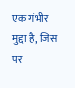एक गंभीर मुद्दा है, जिस पर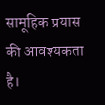सामूहिक प्रयास की आवश्यकता है।